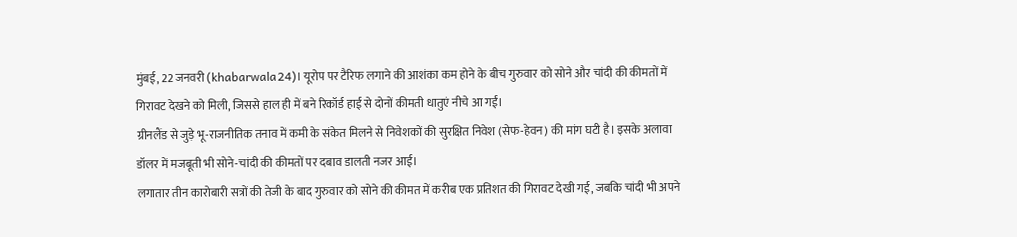मुंबई, 22 जनवरी (khabarwala24)। यूरोप पर टैरिफ लगाने की आशंका कम होने के बीच गुरुवार को सोने और चांदी की कीमतों में गिरावट देखने को मिली, जिससे हाल ही में बने रिकॉर्ड हाई से दोनों कीमती धातुएं नीचे आ गईं।
ग्रीनलैंड से जुड़े भू-राजनीतिक तनाव में कमी के संकेत मिलने से निवेशकों की सुरक्षित निवेश (सेफ-हेवन) की मांग घटी है। इसके अलावा डॉलर में मजबूती भी सोने-चांदी की कीमतों पर दबाव डालती नजर आई।
लगातार तीन कारोबारी सत्रों की तेजी के बाद गुरुवार को सोने की कीमत में करीब एक प्रतिशत की गिरावट देखी गई, जबकि चांदी भी अपने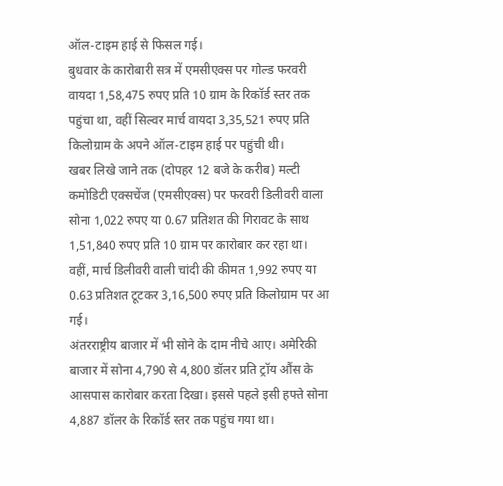ऑल-टाइम हाई से फिसल गई।
बुधवार के कारोबारी सत्र में एमसीएक्स पर गोल्ड फरवरी वायदा 1,58,475 रुपए प्रति 10 ग्राम के रिकॉर्ड स्तर तक पहुंचा था, वहीं सिल्वर मार्च वायदा 3,35,521 रुपए प्रति किलोग्राम के अपने ऑल-टाइम हाई पर पहुंची थी।
खबर लिखे जाने तक (दोपहर 12 बजे के करीब) मल्टी कमोडिटी एक्सचेंज (एमसीएक्स) पर फरवरी डिलीवरी वाला सोना 1,022 रुपए या 0.67 प्रतिशत की गिरावट के साथ 1,51,840 रुपए प्रति 10 ग्राम पर कारोबार कर रहा था। वहीं, मार्च डिलीवरी वाली चांदी की कीमत 1,992 रुपए या 0.63 प्रतिशत टूटकर 3,16,500 रुपए प्रति किलोग्राम पर आ गई।
अंतरराष्ट्रीय बाजार में भी सोने के दाम नीचे आए। अमेरिकी बाजार में सोना 4,790 से 4,800 डॉलर प्रति ट्रॉय औंस के आसपास कारोबार करता दिखा। इससे पहले इसी हफ्ते सोना 4,887 डॉलर के रिकॉर्ड स्तर तक पहुंच गया था।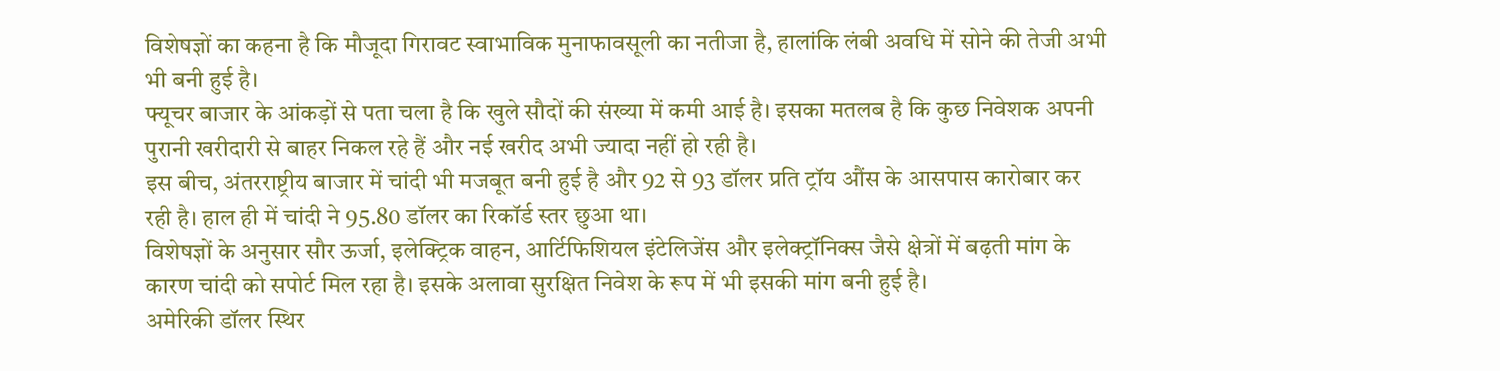विशेषज्ञों का कहना है कि मौजूदा गिरावट स्वाभाविक मुनाफावसूली का नतीजा है, हालांकि लंबी अवधि में सोने की तेजी अभी भी बनी हुई है।
फ्यूचर बाजार के आंकड़ों से पता चला है कि खुले सौदों की संख्या में कमी आई है। इसका मतलब है कि कुछ निवेशक अपनी पुरानी खरीदारी से बाहर निकल रहे हैं और नई खरीद अभी ज्यादा नहीं हो रही है।
इस बीच, अंतरराष्ट्रीय बाजार में चांदी भी मजबूत बनी हुई है और 92 से 93 डॉलर प्रति ट्रॉय औंस के आसपास कारोबार कर रही है। हाल ही में चांदी ने 95.80 डॉलर का रिकॉर्ड स्तर छुआ था।
विशेषज्ञों के अनुसार सौर ऊर्जा, इलेक्ट्रिक वाहन, आर्टिफिशियल इंटेलिजेंस और इलेक्ट्रॉनिक्स जैसे क्षेत्रों में बढ़ती मांग के कारण चांदी को सपोर्ट मिल रहा है। इसके अलावा सुरक्षित निवेश के रूप में भी इसकी मांग बनी हुई है।
अमेरिकी डॉलर स्थिर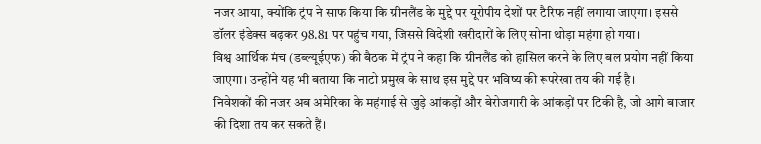नजर आया, क्योंकि ट्रंप ने साफ किया कि ग्रीनलैंड के मुद्दे पर यूरोपीय देशों पर टैरिफ नहीं लगाया जाएगा। इससे डॉलर इंडेक्स बढ़कर 98.81 पर पहुंच गया, जिससे विदेशी खरीदारों के लिए सोना थोड़ा महंगा हो गया।
विश्व आर्थिक मंच (डब्ल्यूईएफ) की बैठक में ट्रंप ने कहा कि ग्रीनलैंड को हासिल करने के लिए बल प्रयोग नहीं किया जाएगा। उन्होंने यह भी बताया कि नाटो प्रमुख के साथ इस मुद्दे पर भविष्य की रूपरेखा तय की गई है।
निवेशकों की नजर अब अमेरिका के महंगाई से जुड़े आंकड़ों और बेरोजगारी के आंकड़ों पर टिकी है, जो आगे बाजार की दिशा तय कर सकते हैं।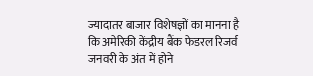ज्यादातर बाजार विशेषज्ञों का मानना है कि अमेरिकी केंद्रीय बैंक फेडरल रिजर्व जनवरी के अंत में होने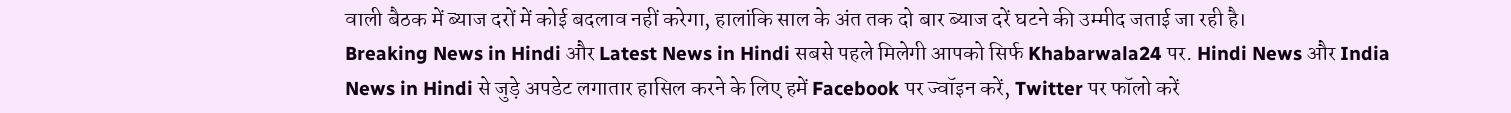वाली बैठक में ब्याज दरों में कोई बदलाव नहीं करेगा, हालांकि साल के अंत तक दो बार ब्याज दरें घटने की उम्मीद जताई जा रही है।
Breaking News in Hindi और Latest News in Hindi सबसे पहले मिलेगी आपको सिर्फ Khabarwala24 पर. Hindi News और India News in Hindi से जुड़े अपडेट लगातार हासिल करने के लिए हमें Facebook पर ज्वॉइन करें, Twitter पर फॉलो करें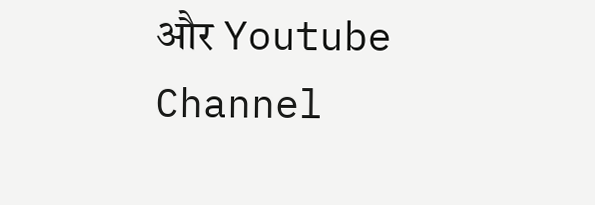और Youtube Channel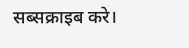सब्सक्राइब करे।